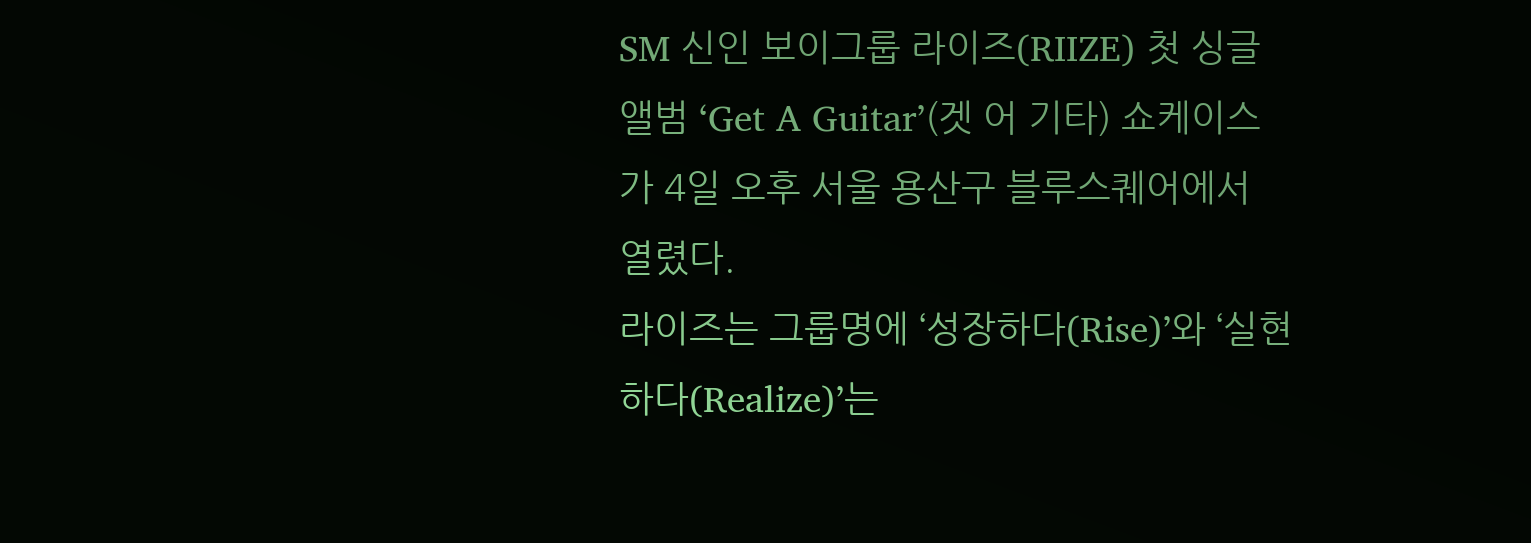SM 신인 보이그룹 라이즈(RIIZE) 첫 싱글 앨범 ‘Get A Guitar’(겟 어 기타) 쇼케이스가 4일 오후 서울 용산구 블루스퀘어에서 열렸다.
라이즈는 그룹명에 ‘성장하다(Rise)’와 ‘실현하다(Realize)’는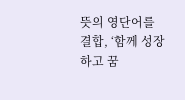뜻의 영단어를 결합, ‘함께 성장하고 꿈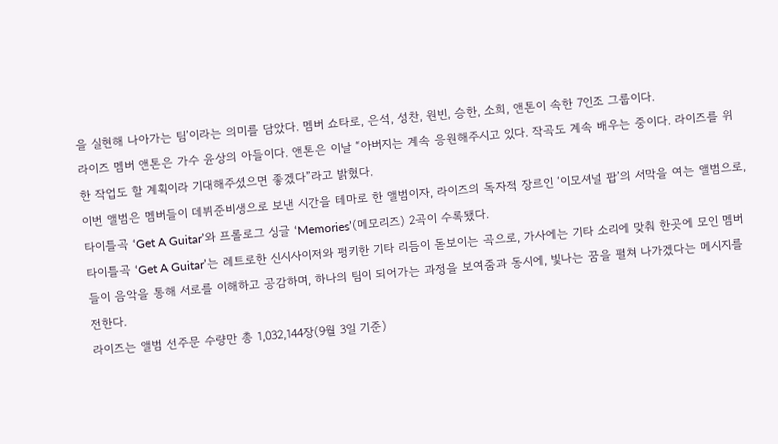을 실현해 나아가는 팀’이라는 의미를 담았다. 멤버 쇼타로, 은석, 성찬, 원빈, 승한, 소희, 앤톤이 속한 7인조 그룹이다.
라이즈 멤버 앤톤은 가수 윤상의 아들이다. 앤톤은 이날 “아버지는 계속 응원해주시고 있다. 작곡도 계속 배우는 중이다. 라이즈를 위한 작업도 할 계획이라 기대해주셨으면 좋겠다”라고 밝혔다.
이번 앨범은 멤버들이 데뷔준비생으로 보낸 시간을 테마로 한 앨범이자, 라이즈의 독자적 장르인 ‘이모셔널 팝’의 서막을 여는 앨범으로, 타이틀곡 ‘Get A Guitar’와 프롤로그 싱글 ‘Memories’(메모리즈) 2곡이 수록됐다.
타이틀곡 ‘Get A Guitar’는 레트로한 신시사이저와 펑키한 기타 리듬이 돋보이는 곡으로, 가사에는 기타 소리에 맞춰 한곳에 모인 멤버들이 음악을 통해 서로를 이해하고 공감하며, 하나의 팀이 되어가는 과정을 보여줌과 동시에, 빛나는 꿈을 펼쳐 나가겠다는 메시지를 전한다.
라이즈는 앨범 선주문 수량만 총 1,032,144장(9월 3일 기준)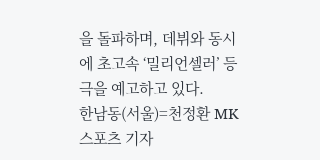을 돌파하며, 데뷔와 동시에 초고속 ‘밀리언셀러’ 등극을 예고하고 있다.
한남동(서울)=천정환 MK스포츠 기자